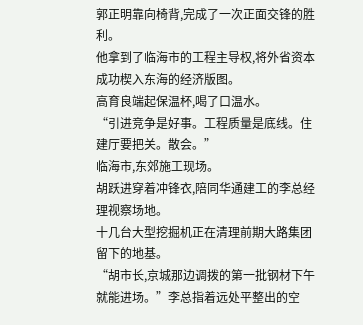郭正明靠向椅背,完成了一次正面交锋的胜利。
他拿到了临海市的工程主导权,将外省资本成功楔入东海的经济版图。
高育良端起保温杯,喝了口温水。
“引进竞争是好事。工程质量是底线。住建厅要把关。散会。”
临海市,东郊施工现场。
胡跃进穿着冲锋衣,陪同华通建工的李总经理视察场地。
十几台大型挖掘机正在清理前期大路集团留下的地基。
“胡市长,京城那边调拨的第一批钢材下午就能进场。”李总指着远处平整出的空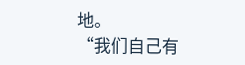地。
“我们自己有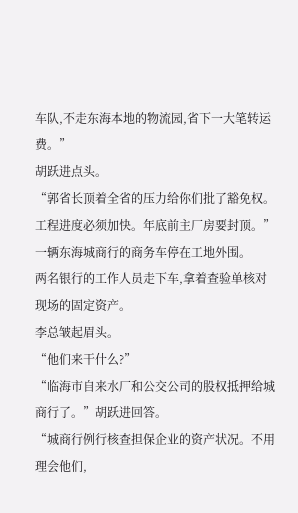车队,不走东海本地的物流园,省下一大笔转运费。”
胡跃进点头。
“郭省长顶着全省的压力给你们批了豁免权。工程进度必须加快。年底前主厂房要封顶。”
一辆东海城商行的商务车停在工地外围。
两名银行的工作人员走下车,拿着查验单核对现场的固定资产。
李总皱起眉头。
“他们来干什么?”
“临海市自来水厂和公交公司的股权抵押给城商行了。”胡跃进回答。
“城商行例行核查担保企业的资产状况。不用理会他们,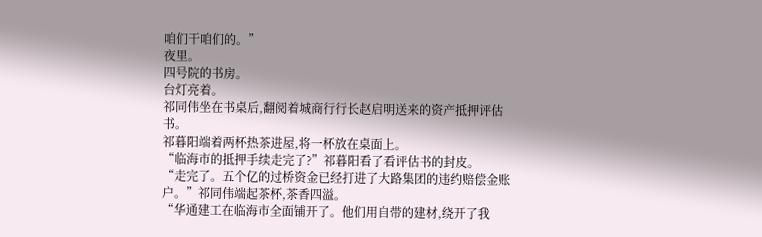咱们干咱们的。”
夜里。
四号院的书房。
台灯亮着。
祁同伟坐在书桌后,翻阅着城商行行长赵启明送来的资产抵押评估书。
祁暮阳端着两杯热茶进屋,将一杯放在桌面上。
“临海市的抵押手续走完了?”祁暮阳看了看评估书的封皮。
“走完了。五个亿的过桥资金已经打进了大路集团的违约赔偿金账户。”祁同伟端起茶杯,茶香四溢。
“华通建工在临海市全面铺开了。他们用自带的建材,绕开了我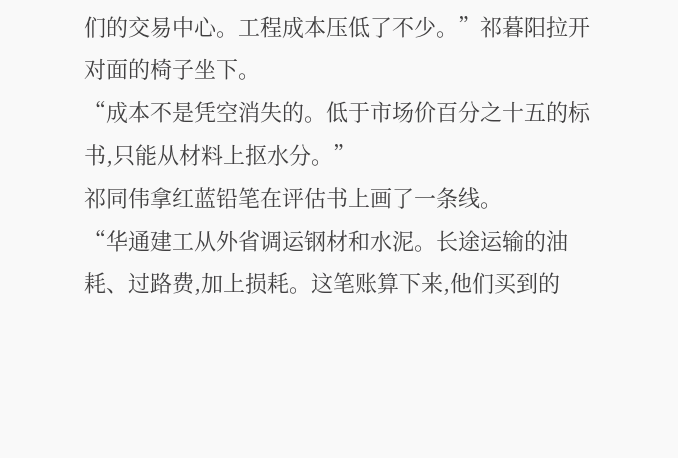们的交易中心。工程成本压低了不少。”祁暮阳拉开对面的椅子坐下。
“成本不是凭空消失的。低于市场价百分之十五的标书,只能从材料上抠水分。”
祁同伟拿红蓝铅笔在评估书上画了一条线。
“华通建工从外省调运钢材和水泥。长途运输的油耗、过路费,加上损耗。这笔账算下来,他们买到的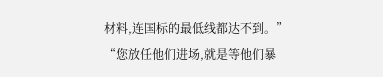材料,连国标的最低线都达不到。”
“您放任他们进场,就是等他们暴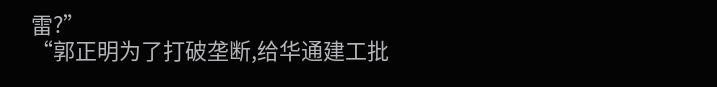雷?”
“郭正明为了打破垄断,给华通建工批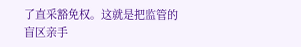了直采豁免权。这就是把监管的盲区亲手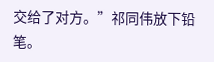交给了对方。”祁同伟放下铅笔。